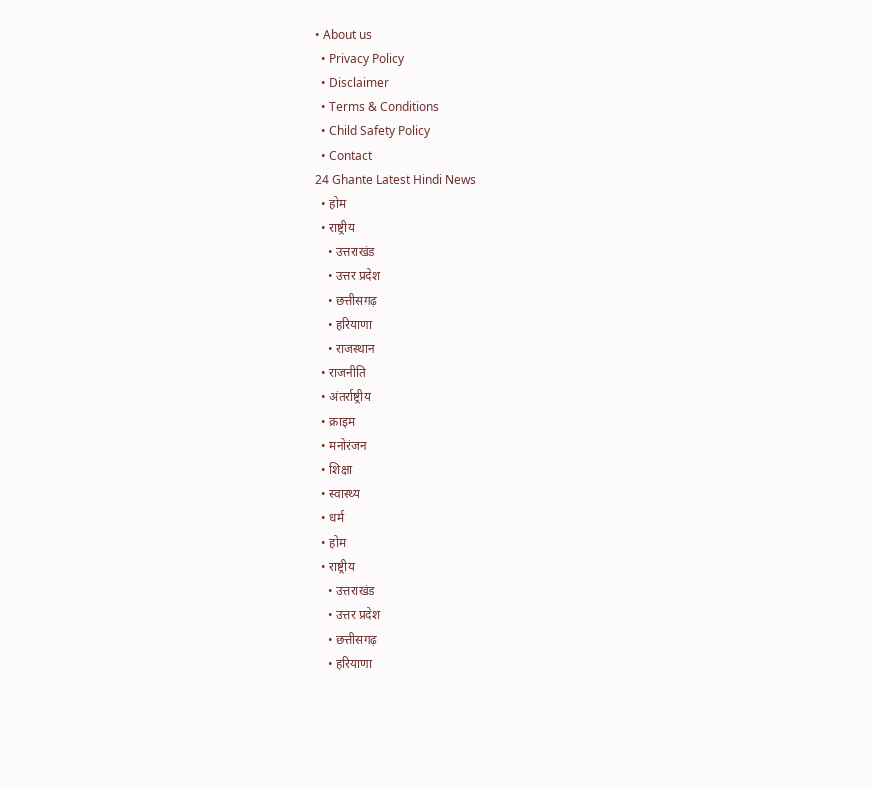• About us
  • Privacy Policy
  • Disclaimer
  • Terms & Conditions
  • Child Safety Policy
  • Contact
24 Ghante Latest Hindi News
  • होम
  • राष्ट्रीय
    • उत्तराखंड
    • उत्तर प्रदेश
    • छत्तीसगढ़
    • हरियाणा
    • राजस्थान
  • राजनीति
  • अंतर्राष्ट्रीय
  • क्राइम
  • मनोरंजन
  • शिक्षा
  • स्वास्थ्य
  • धर्म
  • होम
  • राष्ट्रीय
    • उत्तराखंड
    • उत्तर प्रदेश
    • छत्तीसगढ़
    • हरियाणा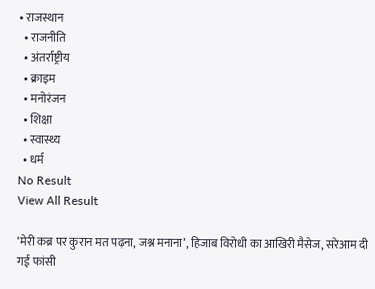• राजस्थान
  • राजनीति
  • अंतर्राष्ट्रीय
  • क्राइम
  • मनोरंजन
  • शिक्षा
  • स्वास्थ्य
  • धर्म
No Result
View All Result

‘मेरी कब्र पर कुरान मत पढ़ना, जश्न मनाना’, हिजाब विरोधी का आखिरी मैसेज, सरेआम दी गई फांसी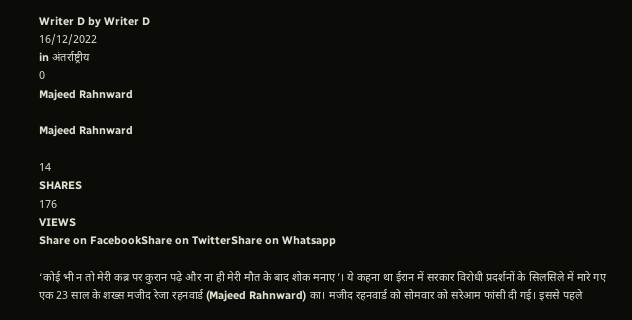Writer D by Writer D
16/12/2022
in अंतर्राष्ट्रीय
0
Majeed Rahnward

Majeed Rahnward

14
SHARES
176
VIEWS
Share on FacebookShare on TwitterShare on Whatsapp

‘कोई भी न तो मेरी कब्र पर कुरान पढ़े और ना ही मेरी मौत के बाद शोक मनाए’। ये कहना था ईरान में सरकार विरोधी प्रदर्शनों के सिलसिले में मारे गए एक 23 साल के शख्स मजीद रेजा रहनवार्ड (Majeed Rahnward) का। मजीद रहनवार्ड को सोमवार को सरेआम फांसी दी गई। इससे पहले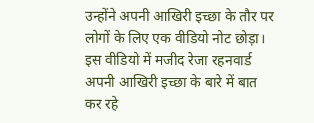उन्होंने अपनी आखिरी इच्छा के तौर पर लोगों के लिए एक वीडियो नोट छोड़ा। इस वीडियो में मजीद रेजा रहनवार्ड अपनी आखिरी इच्छा के बारे में बात कर रहे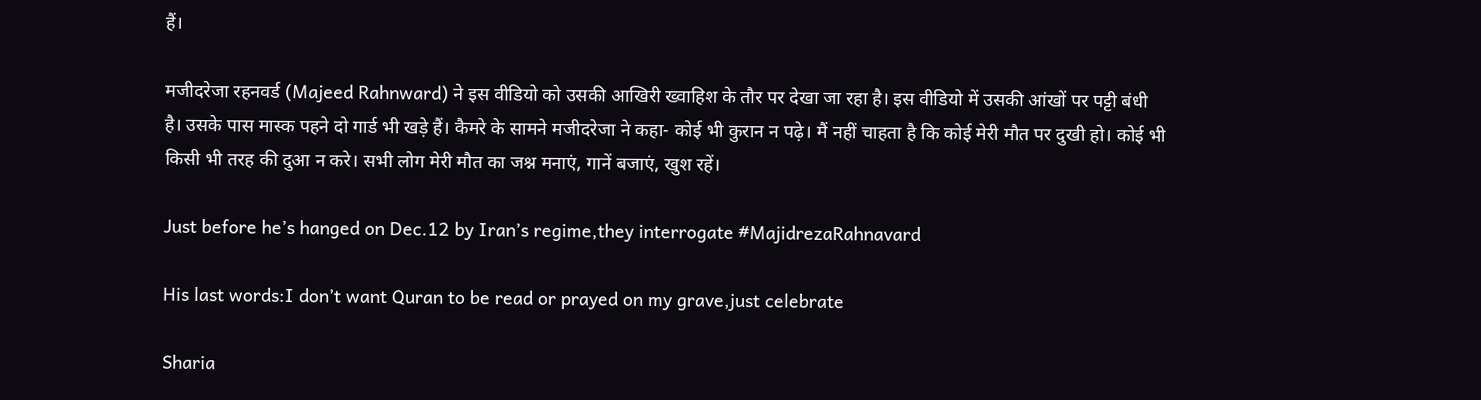हैं।

मजीदरेजा रहनवर्ड (Majeed Rahnward) ने इस वीडियो को उसकी आखिरी ख्वाहिश के तौर पर देखा जा रहा है। इस वीडियो में उसकी आंखों पर पट्टी बंधी है। उसके पास मास्क पहने दो गार्ड भी खड़े हैं। कैमरे के सामने मजीदरेजा ने कहा- कोई भी कुरान न पढ़े। मैं नहीं चाहता है कि कोई मेरी मौत पर दुखी हो। कोई भी किसी भी तरह की दुआ न करे। सभी लोग मेरी मौत का जश्न मनाएं, गानें बजाएं, खुश रहें।

Just before he’s hanged on Dec.12 by Iran’s regime,they interrogate #MajidrezaRahnavard

His last words:I don’t want Quran to be read or prayed on my grave,just celebrate

Sharia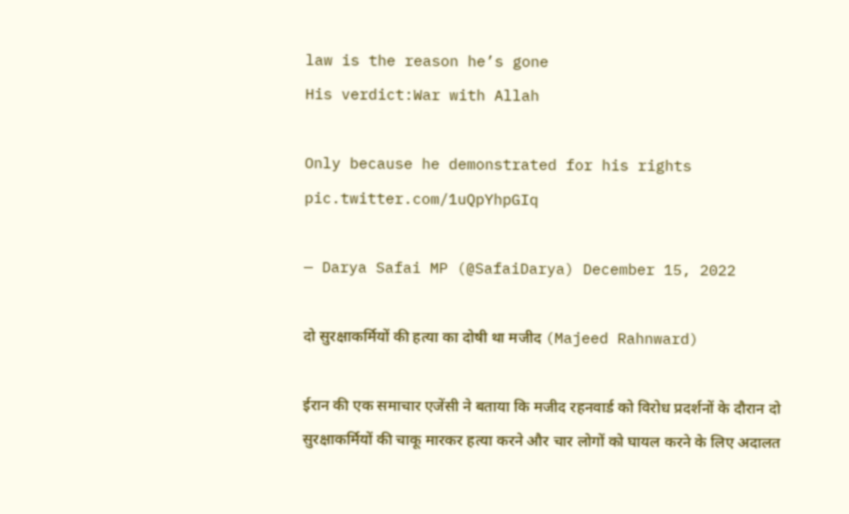law is the reason he’s gone
His verdict:War with Allah

Only because he demonstrated for his rights pic.twitter.com/1uQpYhpGIq

— Darya Safai MP (@SafaiDarya) December 15, 2022

दो सुरक्षाकर्मियों की हत्या का दोषी था मजीद (Majeed Rahnward)

ईरान की एक समाचार एजेंसी ने बताया कि मजीद रहनवार्ड को विरोध प्रदर्शनों के दौरान दो सुरक्षाकर्मियों की चाकू मारकर हत्या करने और चार लोगों को घायल करने के लिए अदालत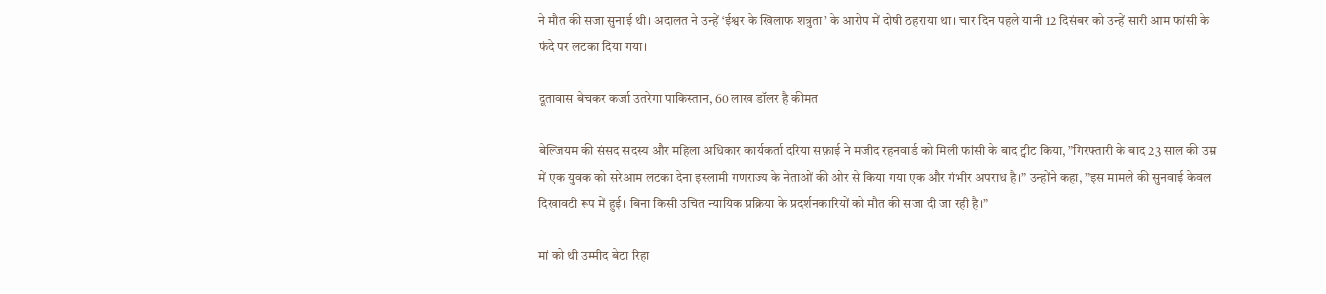ने मौत की सजा सुनाई थी। अदालत ने उन्हें ‘ईश्वर के खिलाफ शत्रुता’ के आरोप में दोषी ठहराया था। चार दिन पहले यानी 12 दिसंबर को उन्हें सारी आम फांसी के फंदे पर लटका दिया गया।

दूतावास बेचकर कर्जा उतरेगा पाकिस्तान, 60 लाख डॉलर है कीमत

बेल्जियम की संसद सदस्य और महिला अधिकार कार्यकर्ता दरिया सफ़ाई ने मजीद रहनवार्ड को मिली फांसी के बाद ट्वीट किया, ”गिरफ्तारी के बाद 23 साल की उम्र में एक युवक को सरेआम लटका देना इस्लामी गणराज्य के नेताओं की ओर से किया गया एक और गंभीर अपराध है।” उन्होंने कहा, ”इस मामले की सुनवाई केवल दिखावटी रूप में हुई। बिना किसी उचित न्यायिक प्रक्रिया के प्रदर्शनकारियों को मौत की सजा दी जा रही है।”

मां को थी उम्मीद बेटा रिहा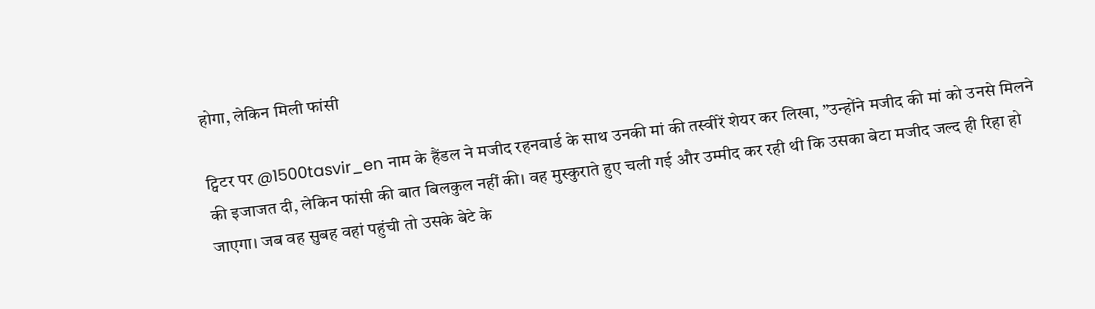होगा, लेकिन मिली फांसी

ट्विटर पर @1500tasvir_en नाम के हैंडल ने मजीद रहनवार्ड के साथ उनकी मां की तस्वीरें शेयर कर लिखा, ”उन्होंने मजीद की मां को उनसे मिलने की इजाजत दी, लेकिन फांसी की बात बिलकुल नहीं की। वह मुस्कुराते हुए चली गई और उम्मीद कर रही थी कि उसका बेटा मजीद जल्द ही रिहा हो जाएगा। जब वह सुबह वहां पहुंची तो उसके बेटे के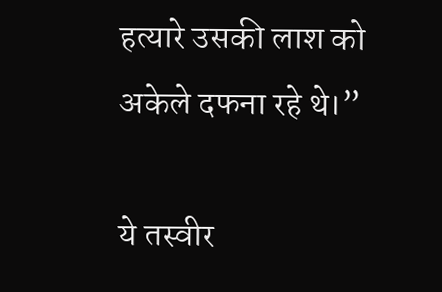हत्यारे उसकी लाश को अकेले दफना रहे थे।”

ये तस्वीर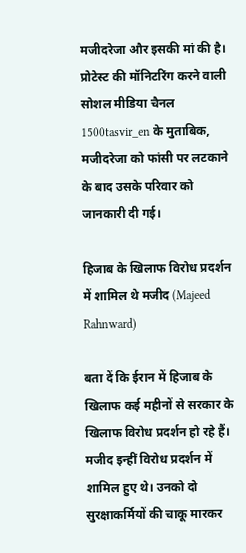मजीदरेजा और इसकी मां की है। प्रोटेस्ट की मॉनिटरिंग करने वाली सोशल मीडिया चैनल 1500tasvir_en के मुताबिक, मजीदरेजा को फांसी पर लटकाने के बाद उसके परिवार को जानकारी दी गई।

हिजाब के खिलाफ विरोध प्रदर्शन में शामिल थे मजीद (Majeed Rahnward)

बता दें कि ईरान में हिजाब के खिलाफ कई महीनों से सरकार के खिलाफ विरोध प्रदर्शन हो रहे हैं। मजीद इन्हीं विरोध प्रदर्शन में शामिल हुए थे। उनको दो सुरक्षाकर्मियों की चाकू मारकर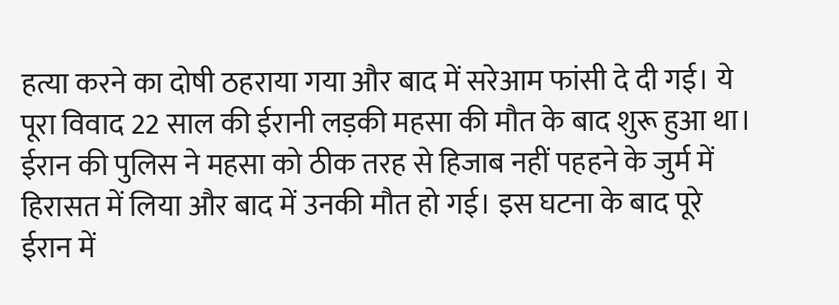हत्या करने का दोषी ठहराया गया और बाद में सरेआम फांसी दे दी गई। ये पूरा विवाद 22 साल की ईरानी लड़की महसा की मौत के बाद शुरू हुआ था। ईरान की पुलिस ने महसा को ठीक तरह से हिजाब नहीं पहहने के जुर्म में हिरासत में लिया और बाद में उनकी मौत हो गई। इस घटना के बाद पूरे ईरान में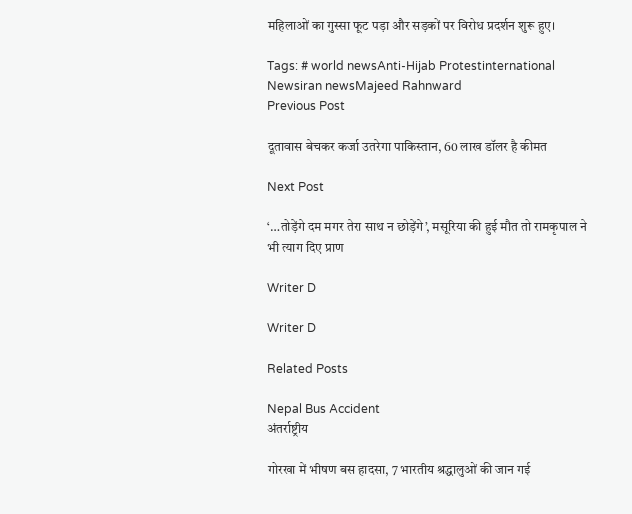महिलाओं का गुस्सा फूट पड़ा और सड़कों पर विरोध प्रदर्शन शुरू हुए।

Tags: # world newsAnti-Hijab Protestinternational Newsiran newsMajeed Rahnward
Previous Post

दूतावास बेचकर कर्जा उतरेगा पाकिस्तान, 60 लाख डॉलर है कीमत

Next Post

‘…तोड़ेंगे दम मगर तेरा साथ न छोड़ेंगे’, मसूरिया की हुई मौत तो रामकृपाल ने भी त्याग दिए प्राण

Writer D

Writer D

Related Posts

Nepal Bus Accident
अंतर्राष्ट्रीय

गोरखा में भीषण बस हादसा, 7 भारतीय श्रद्धालुओं की जान गई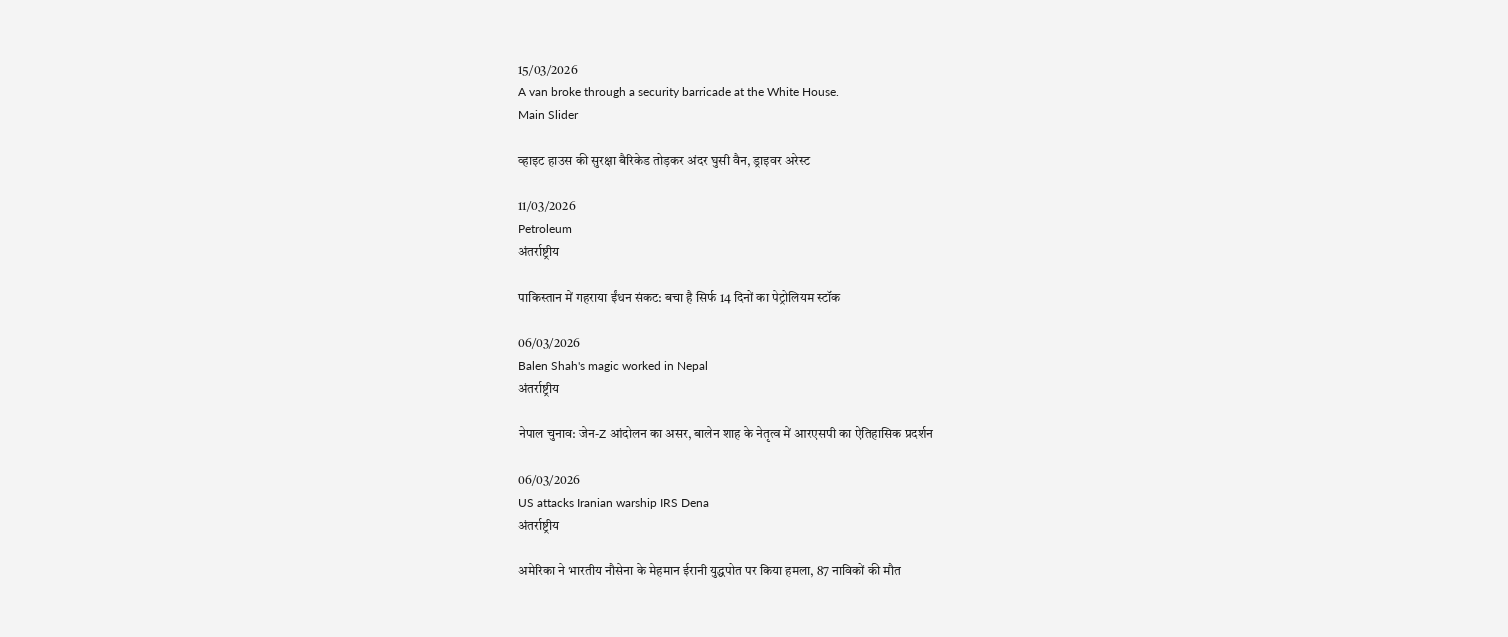15/03/2026
A van broke through a security barricade at the White House.
Main Slider

व्हाइट हाउस की सुरक्षा बैरिकेड तोड़कर अंदर घुसी वैन, ड्राइवर अरेस्ट

11/03/2026
Petroleum
अंतर्राष्ट्रीय

पाकिस्तान में गहराया ईंधन संकट: बचा है सिर्फ 14 दिनों का पेट्रोलियम स्टॉक

06/03/2026
Balen Shah's magic worked in Nepal
अंतर्राष्ट्रीय

नेपाल चुनाव: जेन-Z आंदोलन का असर, बालेन शाह के नेतृत्व में आरएसपी का ऐतिहासिक प्रदर्शन

06/03/2026
US attacks Iranian warship IRS Dena
अंतर्राष्ट्रीय

अमेरिका ने भारतीय नौसेना के मेहमान ईरानी युद्धपोत पर किया हमला, 87 नाविकों की मौत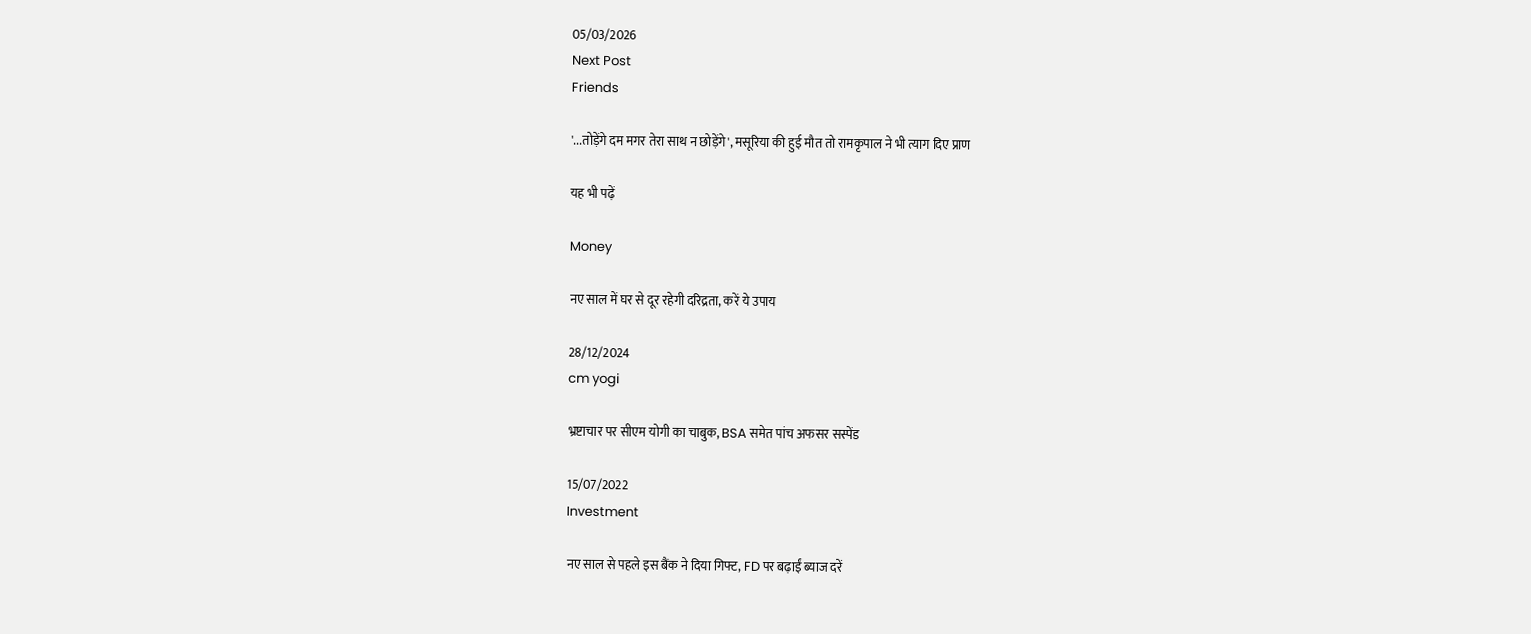05/03/2026
Next Post
Friends

'...तोड़ेंगे दम मगर तेरा साथ न छोड़ेंगे', मसूरिया की हुई मौत तो रामकृपाल ने भी त्याग दिए प्राण

यह भी पढ़ें

Money

नए साल में घर से दूर रहेगी दरिद्रता, करें ये उपाय

28/12/2024
cm yogi

भ्रष्टाचार पर सीएम योगी का चाबुक, BSA समेत पांच अफसर सस्पेंड

15/07/2022
Investment

नए साल से पहले इस बैंक ने दिया गिफ्ट, FD पर बढ़ाईं ब्याज दरें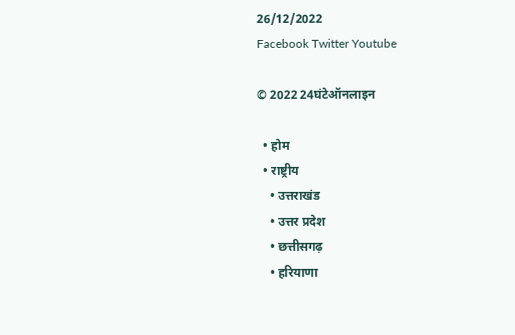26/12/2022
Facebook Twitter Youtube

© 2022 24घंटेऑनलाइन

  • होम
  • राष्ट्रीय
    • उत्तराखंड
    • उत्तर प्रदेश
    • छत्तीसगढ़
    • हरियाणा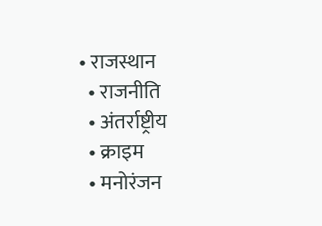• राजस्थान
  • राजनीति
  • अंतर्राष्ट्रीय
  • क्राइम
  • मनोरंजन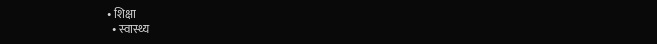• शिक्षा
  • स्वास्थ्य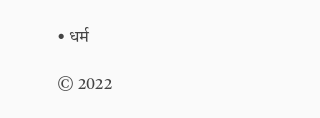• धर्म

© 2022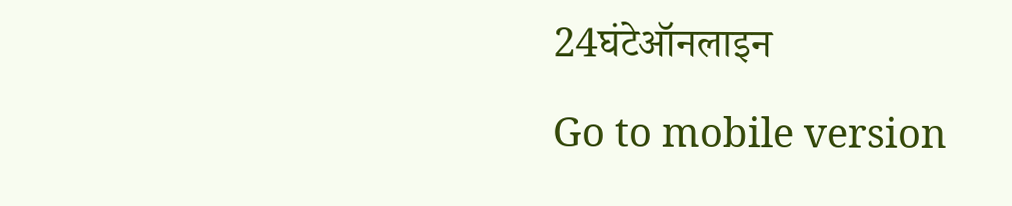24घंटेऑनलाइन

Go to mobile version